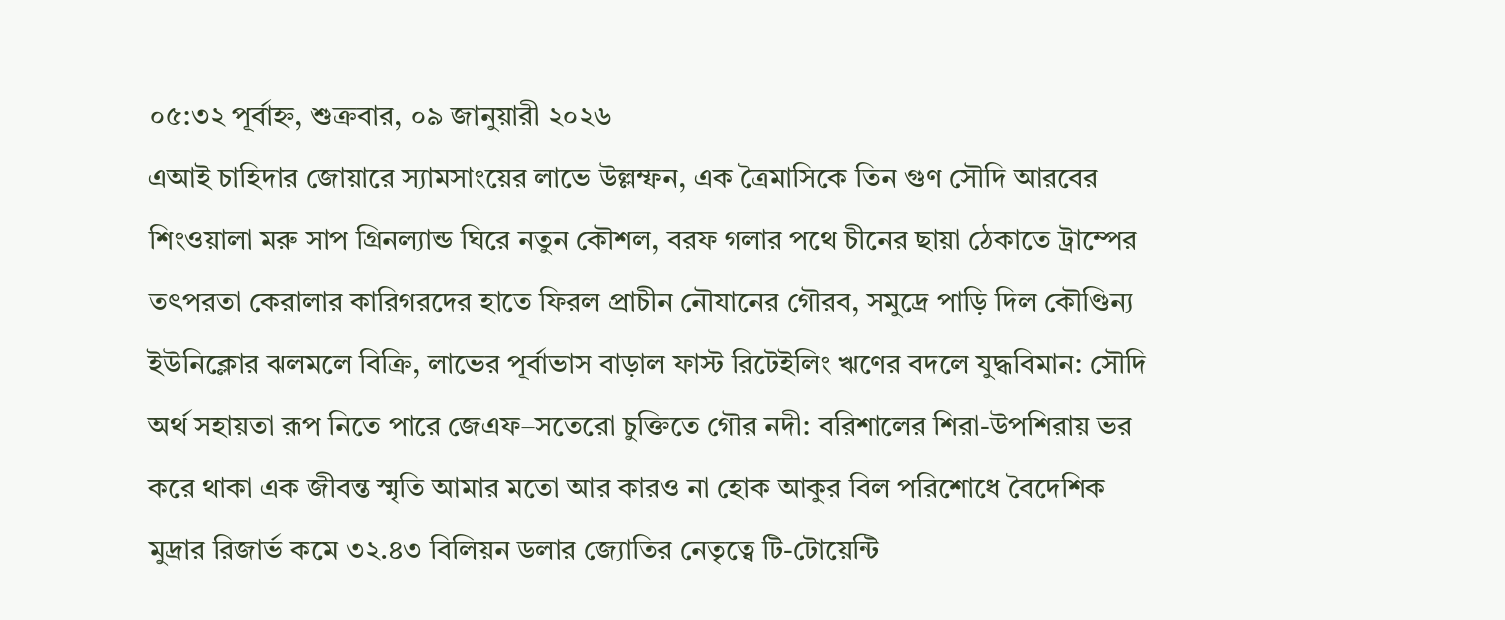০৫:৩২ পূর্বাহ্ন, শুক্রবার, ০৯ জানুয়ারী ২০২৬
এআই চাহিদার জোয়ারে স্যামসাংয়ের লাভে উল্লম্ফন, এক ত্রৈমাসিকে তিন গুণ সৌদি আরবের শিংওয়ালা মরু সাপ গ্রিনল্যান্ড ঘিরে নতুন কৌশল, বরফ গলার পথে চীনের ছায়া ঠেকাতে ট্রাম্পের তৎপরতা কেরালার কারিগরদের হাতে ফিরল প্রাচীন নৌযানের গৌরব, সমুদ্রে পাড়ি দিল কৌণ্ডিন্য ইউনিক্লোর ঝলমলে বিক্রি, লাভের পূর্বাভাস বাড়াল ফাস্ট রিটেইলিং ঋণের বদলে যুদ্ধবিমান: সৌদি অর্থ সহায়তা রূপ নিতে পারে জেএফ–সতেরো চুক্তিতে গৌর নদী: বরিশালের শিরা-উপশিরায় ভর করে থাকা এক জীবন্ত স্মৃতি আমার মতো আর কারও না হোক আকুর বিল পরিশোধে বৈদেশিক মুদ্রার রিজার্ভ কমে ৩২.৪৩ বিলিয়ন ডলার জ্যোতির নেতৃত্বে টি-টোয়েন্টি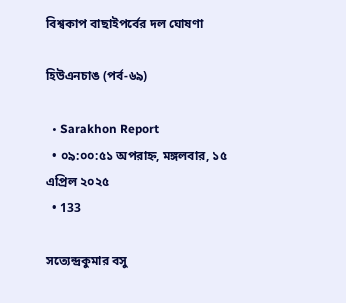বিশ্বকাপ বাছাইপর্বের দল ঘোষণা

হিউএনচাঙ (পর্ব-৬৯)

  • Sarakhon Report
  • ০৯:০০:৫১ অপরাহ্ন, মঙ্গলবার, ১৫ এপ্রিল ২০২৫
  • 133

সত্যেন্দ্রকুমার বসু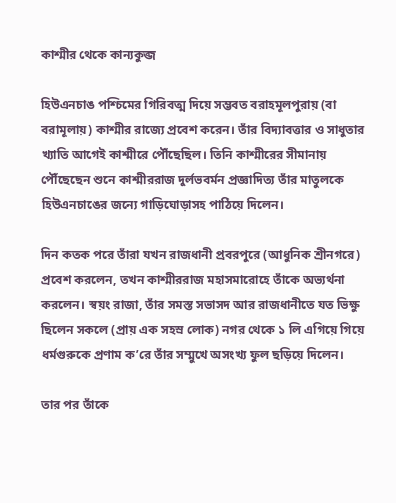কাশ্মীর থেকে কান্যকুব্জ

হিউএনচাঙ পশ্চিমের গিরিবত্ম দিয়ে সম্ভবত বরাহমূলপুরায় (বা বরামূলায়) কাশ্মীর রাজ্যে প্রবেশ করেন। তাঁর বিদ্যাবত্তার ও সাধুতার খ্যাতি আগেই কাশ্মীরে পৌঁছেছিল। তিনি কাশ্মীরের সীমানায় পৌঁছেছেন শুনে কাশ্মীররাজ দুর্লভবর্মন প্রজ্ঞাদিত্য তাঁর মাতুলকে হিউএনচাঙের জন্যে গাড়িঘোড়াসহ পাঠিয়ে দিলেন।

দিন কতক পরে তাঁরা যখন রাজধানী প্রবরপুরে (আধুনিক শ্রীনগরে) প্রবেশ করলেন, তখন কাশ্মীররাজ মহাসমারোহে তাঁকে অভ্যর্থনা করলেন। স্বয়ং রাজা, তাঁর সমস্ত সভাসদ আর রাজধানীতে যত ভিক্ষু ছিলেন সকলে (প্রায় এক সহস্র লোক) নগর থেকে ১ লি এগিয়ে গিয়ে ধর্মগুরুকে প্রণাম ক’রে তাঁর সম্মুখে অসংখ্য ফুল ছড়িয়ে দিলেন।

তার পর তাঁকে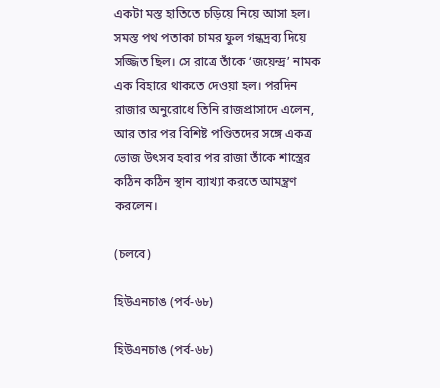একটা মস্ত হাতিতে চড়িয়ে নিয়ে আসা হল। সমস্ত পথ পতাকা চামর ফুল গন্ধদ্রব্য দিয়ে সজ্জিত ছিল। সে রাত্রে তাঁকে ‘জয়েন্দ্র’ নামক এক বিহারে থাকতে দেওয়া হল। পরদিন রাজার অনুরোধে তিনি রাজপ্রাসাদে এলেন, আর তার পর বিশিষ্ট পণ্ডিতদের সঙ্গে একত্র ভোজ উৎসব হবার পর রাজা তাঁকে শাস্ত্রের কঠিন কঠিন স্থান ব্যাখ্যা করতে আমন্ত্রণ করলেন।

(চলবে)

হিউএনচাঙ (পর্ব-৬৮)

হিউএনচাঙ (পর্ব-৬৮)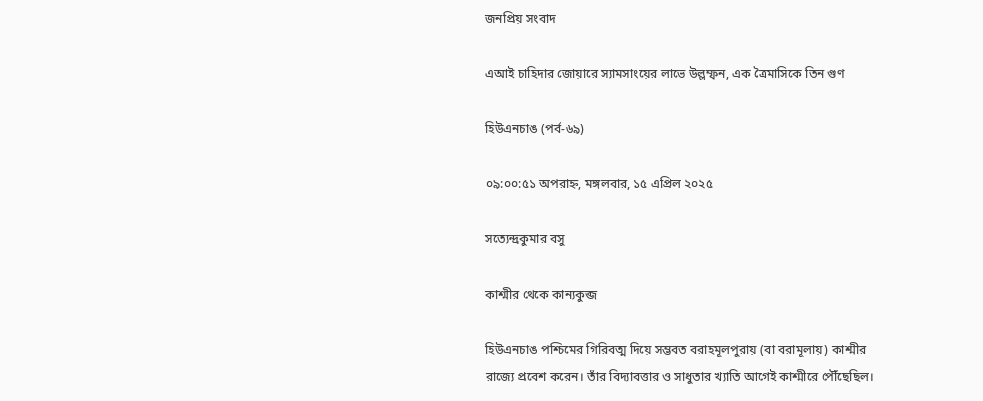জনপ্রিয় সংবাদ

এআই চাহিদার জোয়ারে স্যামসাংয়ের লাভে উল্লম্ফন, এক ত্রৈমাসিকে তিন গুণ

হিউএনচাঙ (পর্ব-৬৯)

০৯:০০:৫১ অপরাহ্ন, মঙ্গলবার, ১৫ এপ্রিল ২০২৫

সত্যেন্দ্রকুমার বসু

কাশ্মীর থেকে কান্যকুব্জ

হিউএনচাঙ পশ্চিমের গিরিবত্ম দিয়ে সম্ভবত বরাহমূলপুরায় (বা বরামূলায়) কাশ্মীর রাজ্যে প্রবেশ করেন। তাঁর বিদ্যাবত্তার ও সাধুতার খ্যাতি আগেই কাশ্মীরে পৌঁছেছিল।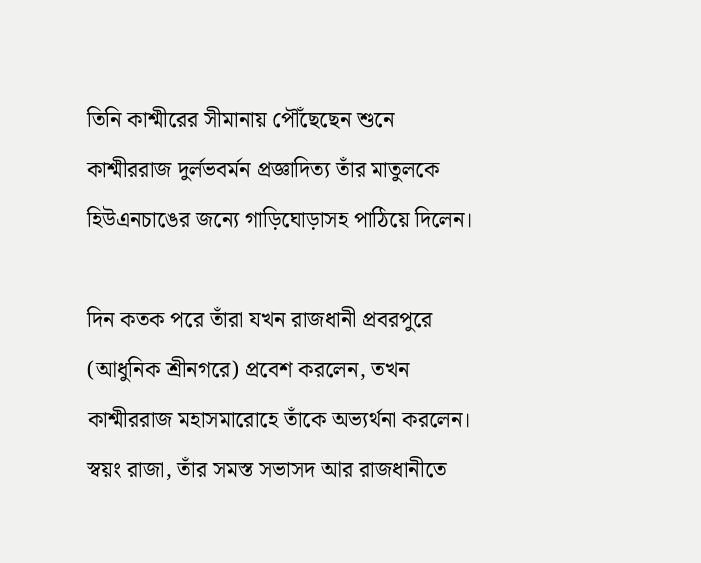তিনি কাশ্মীরের সীমানায় পৌঁছেছেন শুনে কাশ্মীররাজ দুর্লভবর্মন প্রজ্ঞাদিত্য তাঁর মাতুলকে হিউএনচাঙের জন্যে গাড়িঘোড়াসহ পাঠিয়ে দিলেন।

দিন কতক পরে তাঁরা যখন রাজধানী প্রবরপুরে (আধুনিক শ্রীনগরে) প্রবেশ করলেন, তখন কাশ্মীররাজ মহাসমারোহে তাঁকে অভ্যর্থনা করলেন। স্বয়ং রাজা, তাঁর সমস্ত সভাসদ আর রাজধানীতে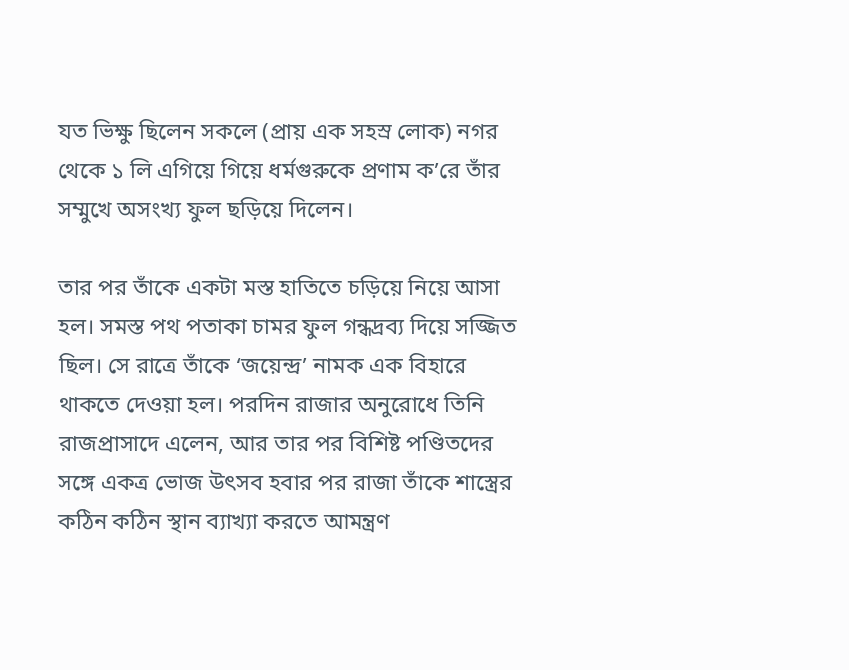যত ভিক্ষু ছিলেন সকলে (প্রায় এক সহস্র লোক) নগর থেকে ১ লি এগিয়ে গিয়ে ধর্মগুরুকে প্রণাম ক’রে তাঁর সম্মুখে অসংখ্য ফুল ছড়িয়ে দিলেন।

তার পর তাঁকে একটা মস্ত হাতিতে চড়িয়ে নিয়ে আসা হল। সমস্ত পথ পতাকা চামর ফুল গন্ধদ্রব্য দিয়ে সজ্জিত ছিল। সে রাত্রে তাঁকে ‘জয়েন্দ্র’ নামক এক বিহারে থাকতে দেওয়া হল। পরদিন রাজার অনুরোধে তিনি রাজপ্রাসাদে এলেন, আর তার পর বিশিষ্ট পণ্ডিতদের সঙ্গে একত্র ভোজ উৎসব হবার পর রাজা তাঁকে শাস্ত্রের কঠিন কঠিন স্থান ব্যাখ্যা করতে আমন্ত্রণ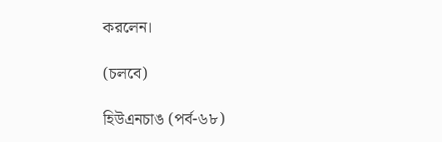করলেন।

(চলবে)

হিউএনচাঙ (পর্ব-৬৮)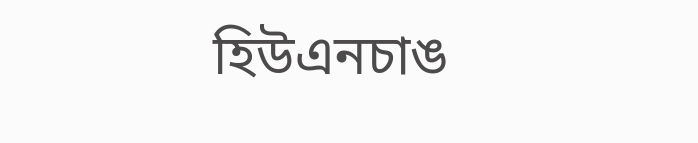হিউএনচাঙ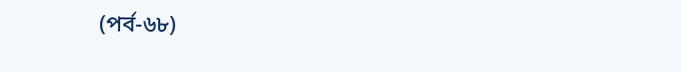(পর্ব-৬৮)